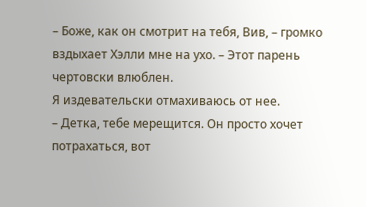– Боже, как он смотрит на тебя, Вив, – громко вздыхает Хэлли мне на ухо. – Этот парень чертовски влюблен.
Я издевательски отмахиваюсь от нее.
– Детка, тебе мерещится. Он просто хочет потрахаться, вот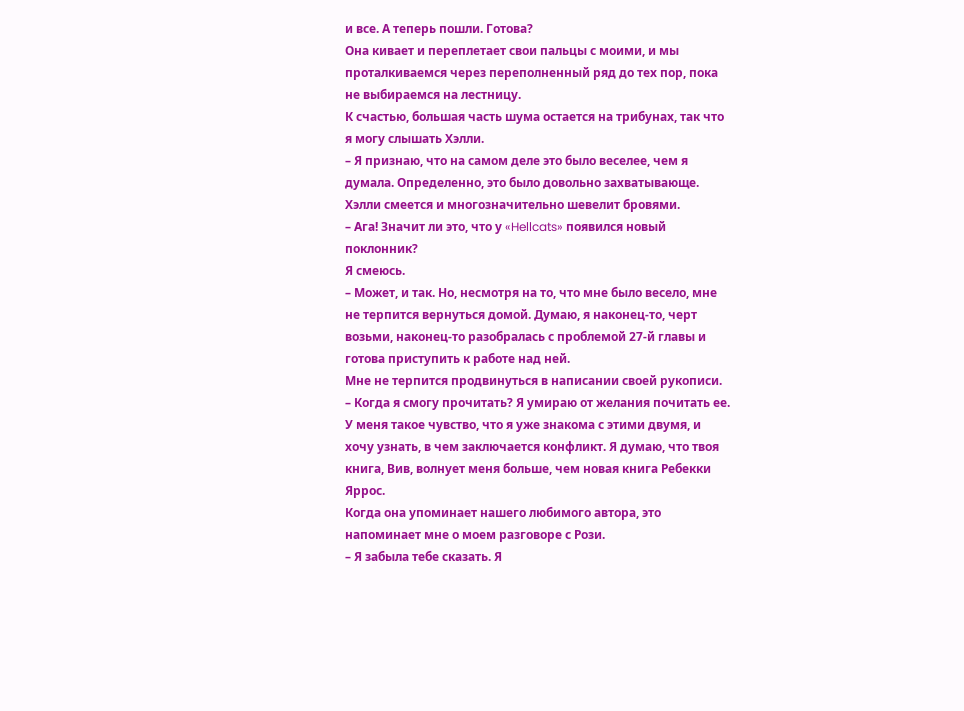и все. А теперь пошли. Готова?
Она кивает и переплетает свои пальцы с моими, и мы проталкиваемся через переполненный ряд до тех пор, пока не выбираемся на лестницу.
К счастью, большая часть шума остается на трибунах, так что я могу слышать Хэлли.
– Я признаю, что на самом деле это было веселее, чем я думала. Определенно, это было довольно захватывающе.
Хэлли смеется и многозначительно шевелит бровями.
– Ага! Значит ли это, что у «Hellcats» появился новый поклонник?
Я смеюсь.
– Может, и так. Но, несмотря на то, что мне было весело, мне не терпится вернуться домой. Думаю, я наконец-то, черт возьми, наконец-то разобралась с проблемой 27-й главы и готова приступить к работе над ней.
Мне не терпится продвинуться в написании своей рукописи.
– Когда я смогу прочитать? Я умираю от желания почитать ее. У меня такое чувство, что я уже знакома с этими двумя, и хочу узнать, в чем заключается конфликт. Я думаю, что твоя книга, Вив, волнует меня больше, чем новая книга Ребекки Яррос.
Когда она упоминает нашего любимого автора, это напоминает мне о моем разговоре с Рози.
– Я забыла тебе сказать. Я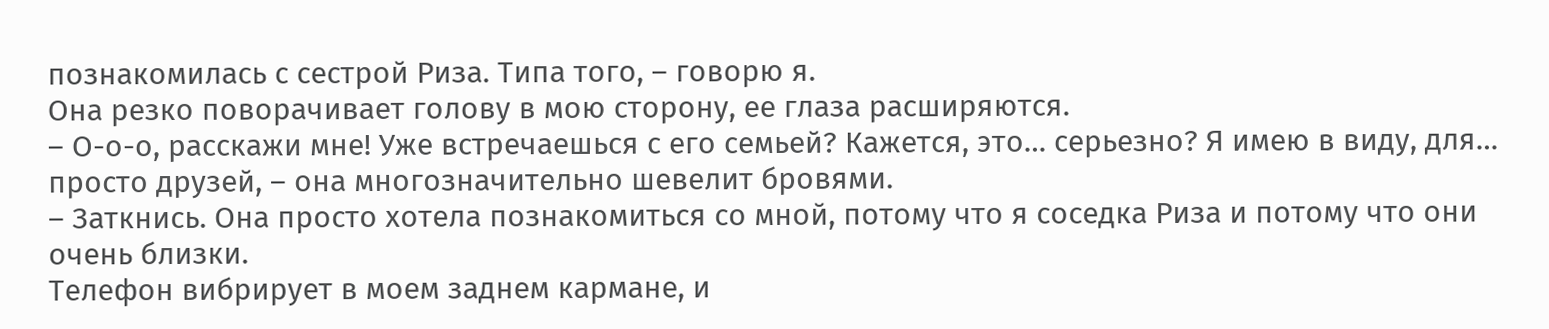познакомилась с сестрой Риза. Типа того, – говорю я.
Она резко поворачивает голову в мою сторону, ее глаза расширяются.
– О-о-о, расскажи мне! Уже встречаешься с его семьей? Кажется, это… серьезно? Я имею в виду, для… просто друзей, – она многозначительно шевелит бровями.
– Заткнись. Она просто хотела познакомиться со мной, потому что я соседка Риза и потому что они очень близки.
Телефон вибрирует в моем заднем кармане, и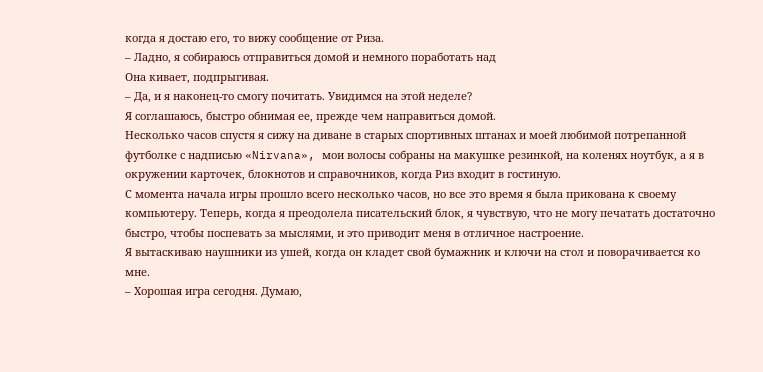когда я достаю его, то вижу сообщение от Риза.
– Ладно, я собираюсь отправиться домой и немного поработать над
Она кивает, подпрыгивая.
– Да, и я наконец-то смогу почитать. Увидимся на этой неделе?
Я соглашаюсь, быстро обнимая ее, прежде чем направиться домой.
Несколько часов спустя я сижу на диване в старых спортивных штанах и моей любимой потрепанной футболке с надписью «Nirvana», мои волосы собраны на макушке резинкой, на коленях ноутбук, а я в окружении карточек, блокнотов и справочников, когда Риз входит в гостиную.
С момента начала игры прошло всего несколько часов, но все это время я была прикована к своему компьютеру. Теперь, когда я преодолела писательский блок, я чувствую, что не могу печатать достаточно быстро, чтобы поспевать за мыслями, и это приводит меня в отличное настроение.
Я вытаскиваю наушники из ушей, когда он кладет свой бумажник и ключи на стол и поворачивается ко мне.
– Хорошая игра сегодня. Думаю,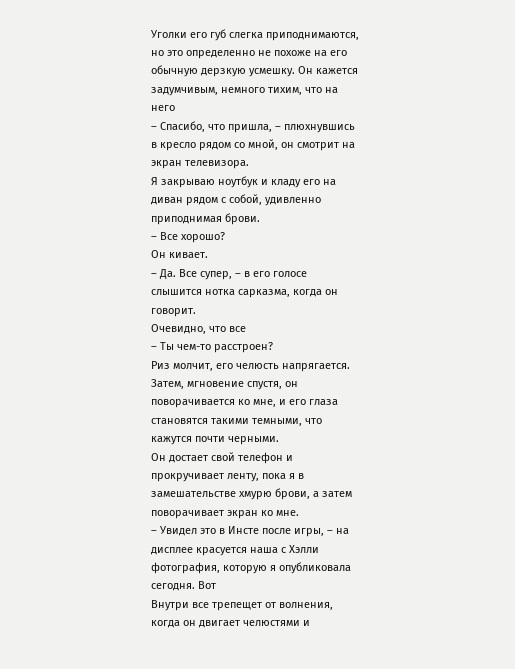Уголки его губ слегка приподнимаются, но это определенно не похоже на его обычную дерзкую усмешку. Он кажется задумчивым, немного тихим, что на него
– Спасибо, что пришла, – плюхнувшись в кресло рядом со мной, он смотрит на экран телевизора.
Я закрываю ноутбук и кладу его на диван рядом с собой, удивленно приподнимая брови.
– Все хорошо?
Он кивает.
– Да. Все супер, – в его голосе слышится нотка сарказма, когда он говорит.
Очевидно, что все
– Ты чем-то расстроен?
Риз молчит, его челюсть напрягается. Затем, мгновение спустя, он поворачивается ко мне, и его глаза становятся такими темными, что кажутся почти черными.
Он достает свой телефон и прокручивает ленту, пока я в замешательстве хмурю брови, а затем поворачивает экран ко мне.
– Увидел это в Инсте после игры, – на дисплее красуется наша с Хэлли фотография, которую я опубликовала сегодня. Вот
Внутри все трепещет от волнения, когда он двигает челюстями и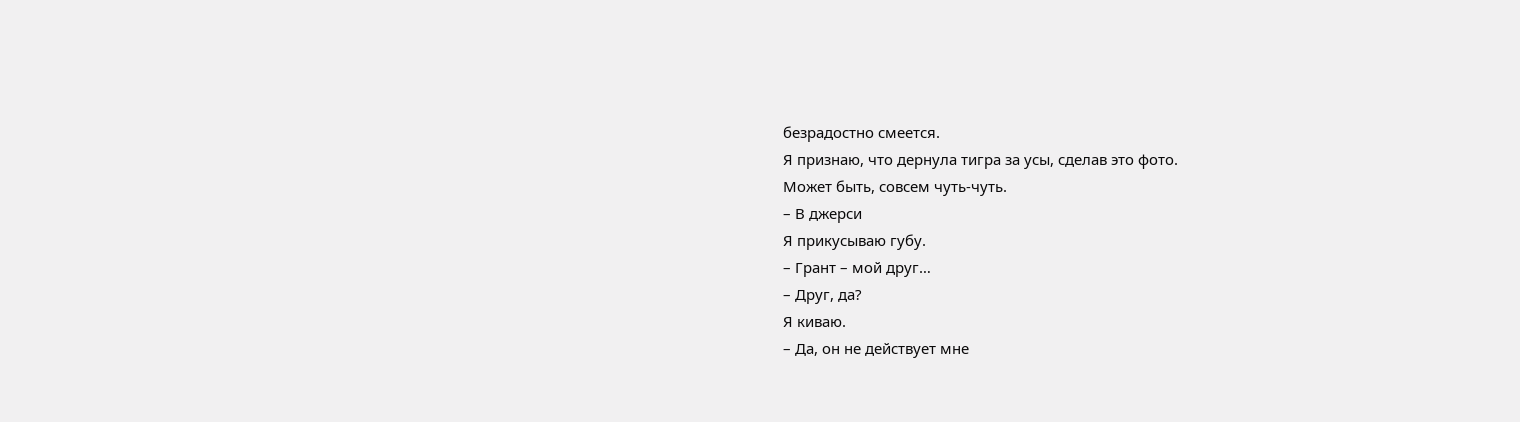безрадостно смеется.
Я признаю, что дернула тигра за усы, сделав это фото.
Может быть, совсем чуть-чуть.
– В джерси
Я прикусываю губу.
– Грант – мой друг…
– Друг, да?
Я киваю.
– Да, он не действует мне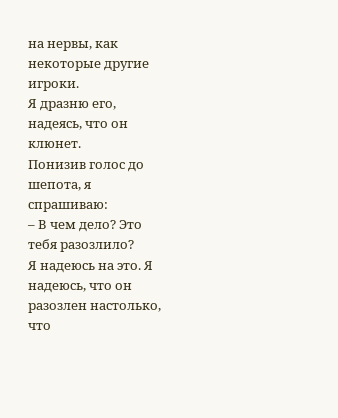на нервы, как некоторые другие игроки.
Я дразню его, надеясь, что он клюнет.
Понизив голос до шепота, я спрашиваю:
– В чем дело? Это тебя разозлило?
Я надеюсь на это. Я надеюсь, что он разозлен настолько, что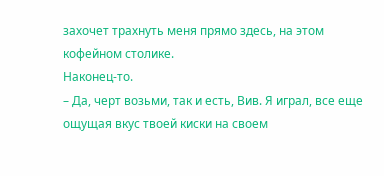захочет трахнуть меня прямо здесь, на этом кофейном столике.
Наконец-то.
– Да, черт возьми, так и есть, Вив. Я играл, все еще ощущая вкус твоей киски на своем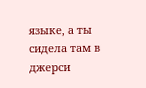языке, а ты сидела там в джерси